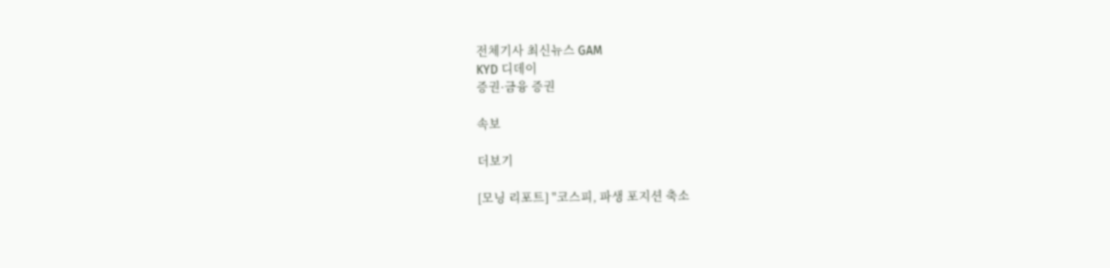전체기사 최신뉴스 GAM
KYD 디데이
증권·금융 증권

속보

더보기

[모닝 리포트] "코스피, 파생 포지션 축소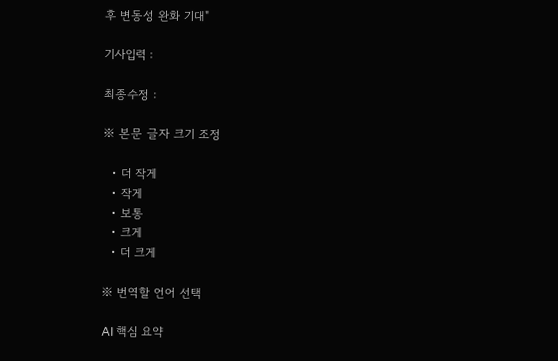후 변동성 완화 기대"

기사입력 :

최종수정 :

※ 본문 글자 크기 조정

  • 더 작게
  • 작게
  • 보통
  • 크게
  • 더 크게

※ 번역할 언어 선택

AI 핵심 요약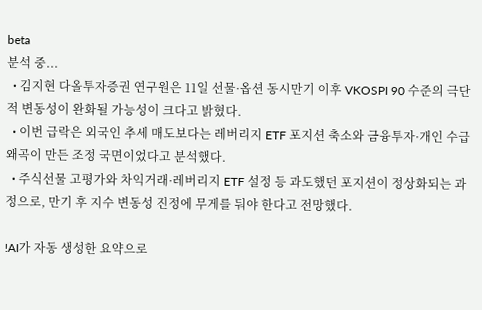beta
분석 중...
  • 김지현 다올투자증권 연구원은 11일 선물·옵션 동시만기 이후 VKOSPI 90 수준의 극단적 변동성이 완화될 가능성이 크다고 밝혔다.
  • 이번 급락은 외국인 추세 매도보다는 레버리지 ETF 포지션 축소와 금융투자·개인 수급 왜곡이 만든 조정 국면이었다고 분석했다.
  • 주식선물 고평가와 차익거래·레버리지 ETF 설정 등 과도했던 포지션이 정상화되는 과정으로, 만기 후 지수 변동성 진정에 무게를 둬야 한다고 전망했다.

!AI가 자동 생성한 요약으로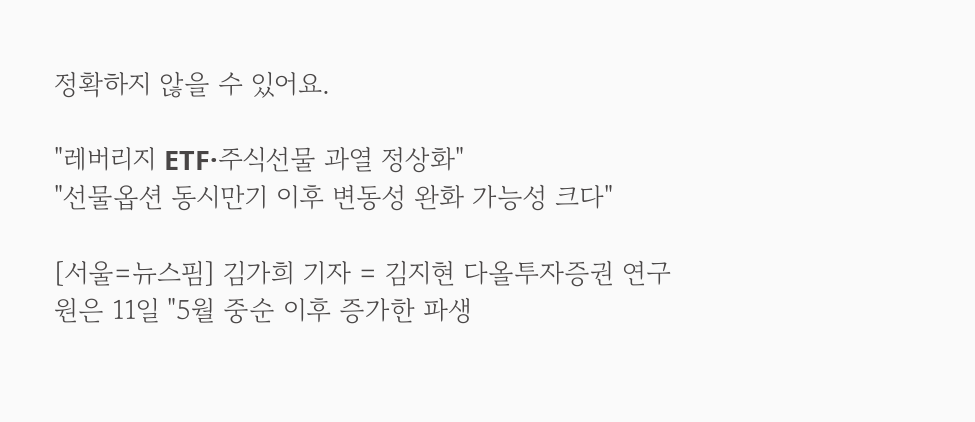정확하지 않을 수 있어요.

"레버리지 ETF·주식선물 과열 정상화"
"선물옵션 동시만기 이후 변동성 완화 가능성 크다"

[서울=뉴스핌] 김가희 기자 = 김지현 다올투자증권 연구원은 11일 "5월 중순 이후 증가한 파생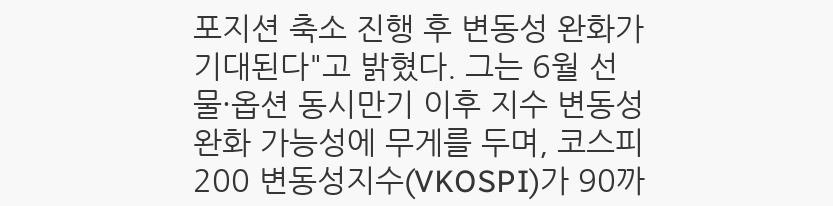포지션 축소 진행 후 변동성 완화가 기대된다"고 밝혔다. 그는 6월 선물·옵션 동시만기 이후 지수 변동성 완화 가능성에 무게를 두며, 코스피200 변동성지수(VKOSPI)가 90까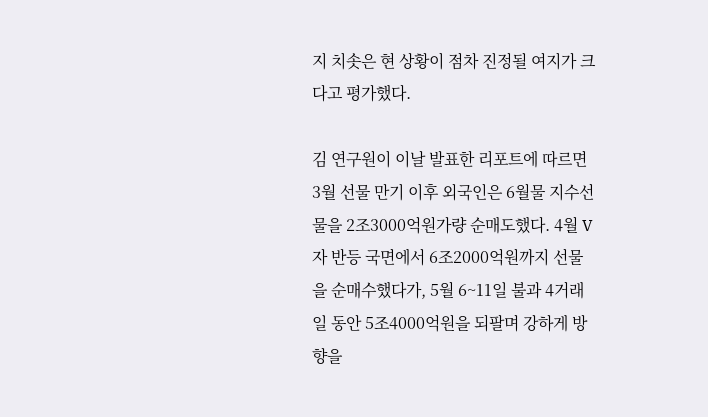지 치솟은 현 상황이 점차 진정될 여지가 크다고 평가했다.

김 연구원이 이날 발표한 리포트에 따르면 3월 선물 만기 이후 외국인은 6월물 지수선물을 2조3000억원가량 순매도했다. 4월 V자 반등 국면에서 6조2000억원까지 선물을 순매수했다가, 5월 6~11일 불과 4거래일 동안 5조4000억원을 되팔며 강하게 방향을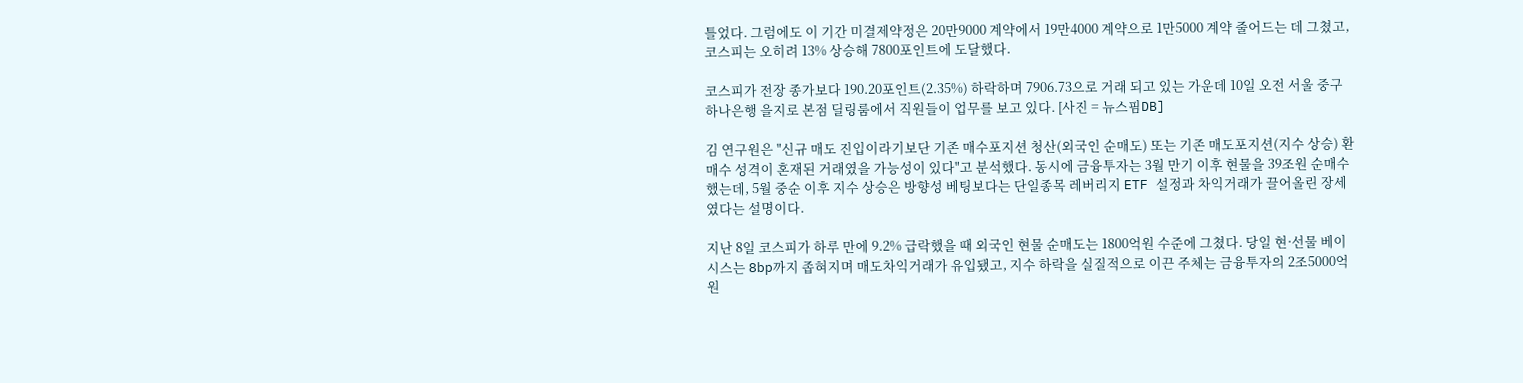틀었다. 그럼에도 이 기간 미결제약정은 20만9000 계약에서 19만4000 계약으로 1만5000 계약 줄어드는 데 그쳤고, 코스피는 오히려 13% 상승해 7800포인트에 도달했다.

코스피가 전장 종가보다 190.20포인트(2.35%) 하락하며 7906.73으로 거래 되고 있는 가운데 10일 오전 서울 중구 하나은행 을지로 본점 딜링룸에서 직원들이 업무를 보고 있다. [사진 = 뉴스핌DB]

김 연구원은 "신규 매도 진입이라기보단 기존 매수포지션 청산(외국인 순매도) 또는 기존 매도포지션(지수 상승) 환매수 성격이 혼재된 거래였을 가능성이 있다"고 분석했다. 동시에 금융투자는 3월 만기 이후 현물을 39조원 순매수했는데, 5월 중순 이후 지수 상승은 방향성 베팅보다는 단일종목 레버리지 ETF 설정과 차익거래가 끌어올린 장세였다는 설명이다.

지난 8일 코스피가 하루 만에 9.2% 급락했을 때 외국인 현물 순매도는 1800억원 수준에 그쳤다. 당일 현·선물 베이시스는 8bp까지 좁혀지며 매도차익거래가 유입됐고, 지수 하락을 실질적으로 이끈 주체는 금융투자의 2조5000억원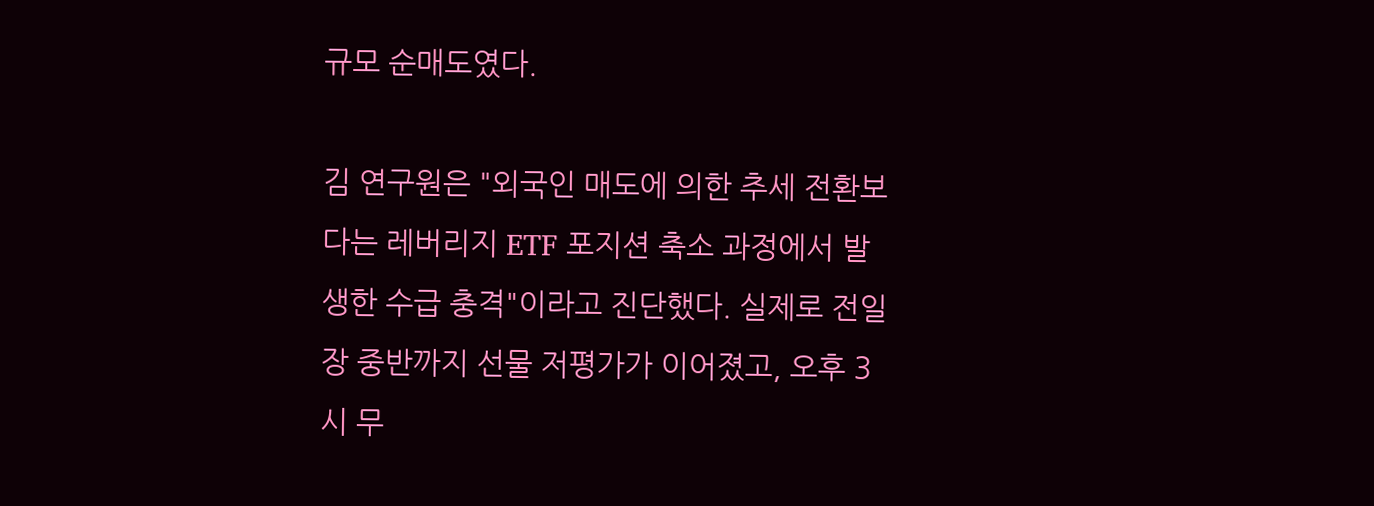규모 순매도였다.

김 연구원은 "외국인 매도에 의한 추세 전환보다는 레버리지 ETF 포지션 축소 과정에서 발생한 수급 충격"이라고 진단했다. 실제로 전일 장 중반까지 선물 저평가가 이어졌고, 오후 3시 무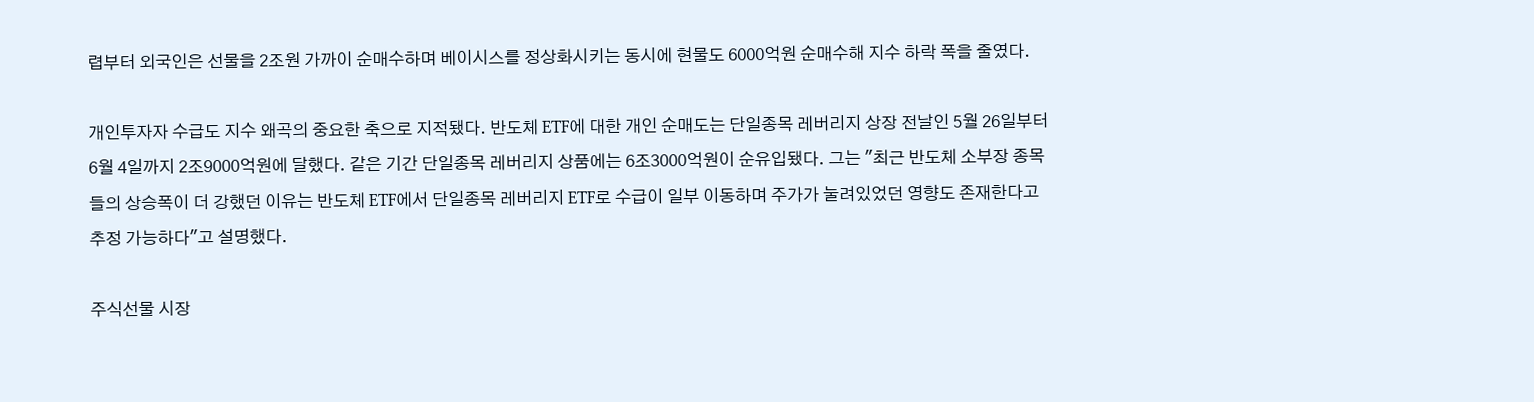렵부터 외국인은 선물을 2조원 가까이 순매수하며 베이시스를 정상화시키는 동시에 현물도 6000억원 순매수해 지수 하락 폭을 줄였다.

개인투자자 수급도 지수 왜곡의 중요한 축으로 지적됐다. 반도체 ETF에 대한 개인 순매도는 단일종목 레버리지 상장 전날인 5월 26일부터 6월 4일까지 2조9000억원에 달했다. 같은 기간 단일종목 레버리지 상품에는 6조3000억원이 순유입됐다. 그는 "최근 반도체 소부장 종목들의 상승폭이 더 강했던 이유는 반도체 ETF에서 단일종목 레버리지 ETF로 수급이 일부 이동하며 주가가 눌려있었던 영향도 존재한다고 추정 가능하다"고 설명했다.

주식선물 시장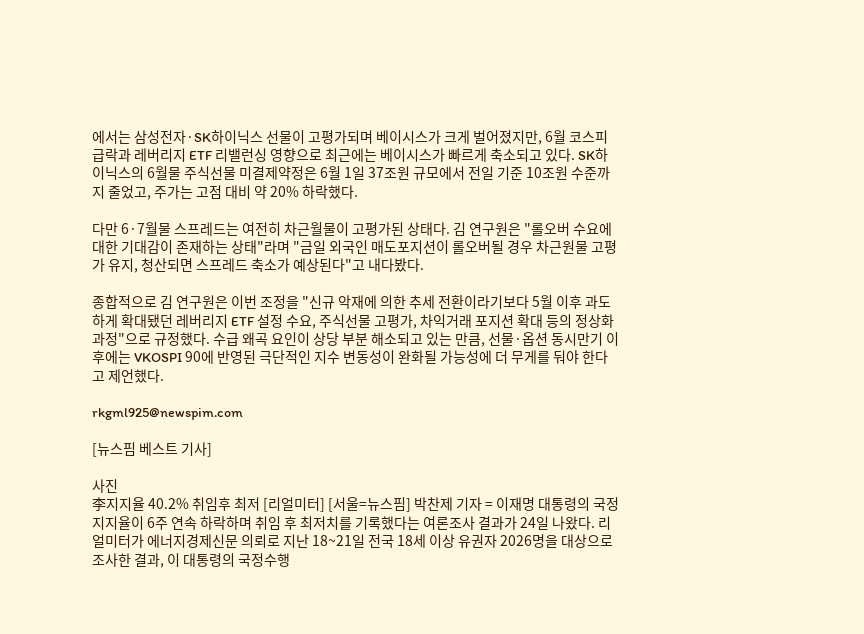에서는 삼성전자·SK하이닉스 선물이 고평가되며 베이시스가 크게 벌어졌지만, 6월 코스피 급락과 레버리지 ETF 리밸런싱 영향으로 최근에는 베이시스가 빠르게 축소되고 있다. SK하이닉스의 6월물 주식선물 미결제약정은 6월 1일 37조원 규모에서 전일 기준 10조원 수준까지 줄었고, 주가는 고점 대비 약 20% 하락했다.

다만 6·7월물 스프레드는 여전히 차근월물이 고평가된 상태다. 김 연구원은 "롤오버 수요에 대한 기대감이 존재하는 상태"라며 "금일 외국인 매도포지션이 롤오버될 경우 차근원물 고평가 유지, 청산되면 스프레드 축소가 예상된다"고 내다봤다.

종합적으로 김 연구원은 이번 조정을 "신규 악재에 의한 추세 전환이라기보다 5월 이후 과도하게 확대됐던 레버리지 ETF 설정 수요, 주식선물 고평가, 차익거래 포지션 확대 등의 정상화 과정"으로 규정했다. 수급 왜곡 요인이 상당 부분 해소되고 있는 만큼, 선물·옵션 동시만기 이후에는 VKOSPI 90에 반영된 극단적인 지수 변동성이 완화될 가능성에 더 무게를 둬야 한다고 제언했다.

rkgml925@newspim.com

[뉴스핌 베스트 기사]

사진
李지지율 40.2% 취임후 최저 [리얼미터] [서울=뉴스핌] 박찬제 기자 = 이재명 대통령의 국정 지지율이 6주 연속 하락하며 취임 후 최저치를 기록했다는 여론조사 결과가 24일 나왔다. 리얼미터가 에너지경제신문 의뢰로 지난 18~21일 전국 18세 이상 유권자 2026명을 대상으로 조사한 결과, 이 대통령의 국정수행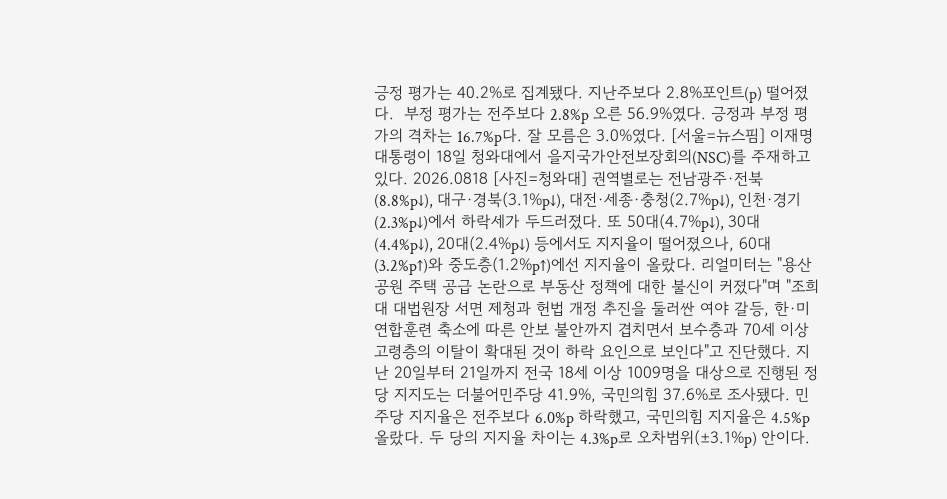긍정 평가는 40.2%로 집계됐다. 지난주보다 2.8%포인트(p) 떨어졌다.  부정 평가는 전주보다 2.8%p 오른 56.9%였다. 긍정과 부정 평가의 격차는 16.7%p다. 잘 모름은 3.0%였다. [서울=뉴스핌] 이재명 대통령이 18일 청와대에서 을지국가안전보장회의(NSC)를 주재하고 있다. 2026.0818 [사진=청와대] 권역별로는 전남광주·전북(8.8%p↓), 대구·경북(3.1%p↓), 대전·세종·충청(2.7%p↓), 인천·경기(2.3%p↓)에서 하락세가 두드러졌다. 또 50대(4.7%p↓), 30대(4.4%p↓), 20대(2.4%p↓) 등에서도 지지율이 떨어졌으나, 60대(3.2%p↑)와 중도층(1.2%p↑)에선 지지율이 올랐다. 리얼미터는 "용산공원 주택 공급 논란으로 부동산 정책에 대한 불신이 커졌다"며 "조희대 대법원장 서면 제청과 헌법 개정 추진을 둘러싼 여야 갈등, 한·미 연합훈련 축소에 따른 안보 불안까지 겹치면서 보수층과 70세 이상 고령층의 이탈이 확대된 것이 하락 요인으로 보인다"고 진단했다. 지난 20일부터 21일까지 전국 18세 이상 1009명을 대상으로 진행된 정당 지지도는 더불어민주당 41.9%, 국민의힘 37.6%로 조사됐다. 민주당 지지율은 전주보다 6.0%p 하락했고, 국민의힘 지지율은 4.5%p 올랐다. 두 당의 지지율 차이는 4.3%p로 오차범위(±3.1%p) 안이다.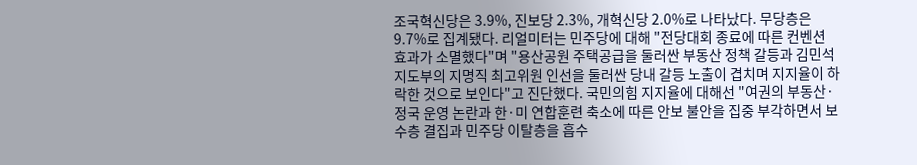조국혁신당은 3.9%, 진보당 2.3%, 개혁신당 2.0%로 나타났다. 무당층은 9.7%로 집계됐다. 리얼미터는 민주당에 대해 "전당대회 종료에 따른 컨벤션 효과가 소멸했다"며 "용산공원 주택공급을 둘러싼 부동산 정책 갈등과 김민석 지도부의 지명직 최고위원 인선을 둘러싼 당내 갈등 노출이 겹치며 지지율이 하락한 것으로 보인다"고 진단했다. 국민의힘 지지율에 대해선 "여권의 부동산·정국 운영 논란과 한·미 연합훈련 축소에 따른 안보 불안을 집중 부각하면서 보수층 결집과 민주당 이탈층을 흡수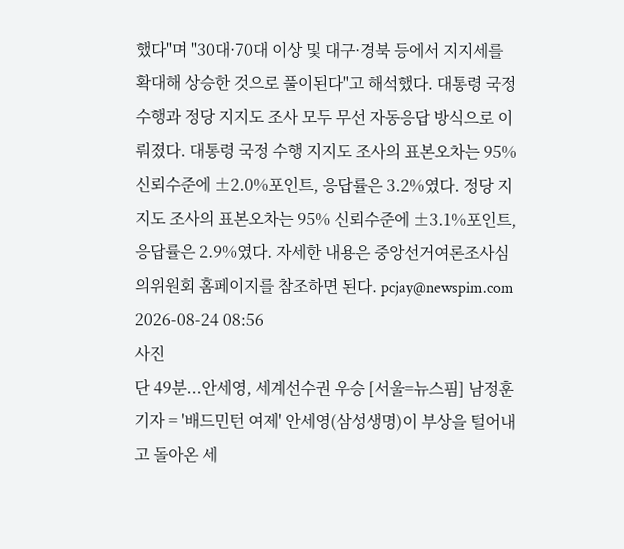했다"며 "30대·70대 이상 및 대구·경북 등에서 지지세를 확대해 상승한 것으로 풀이된다"고 해석했다. 대통령 국정 수행과 정당 지지도 조사 모두 무선 자동응답 방식으로 이뤄졌다. 대통령 국정 수행 지지도 조사의 표본오차는 95% 신뢰수준에 ±2.0%포인트, 응답률은 3.2%였다. 정당 지지도 조사의 표본오차는 95% 신뢰수준에 ±3.1%포인트, 응답률은 2.9%였다. 자세한 내용은 중앙선거여론조사심의위원회 홈페이지를 참조하면 된다. pcjay@newspim.com 2026-08-24 08:56
사진
단 49분...안세영, 세계선수권 우승 [서울=뉴스핌] 남정훈 기자 = '배드민턴 여제' 안세영(삼성생명)이 부상을 털어내고 돌아온 세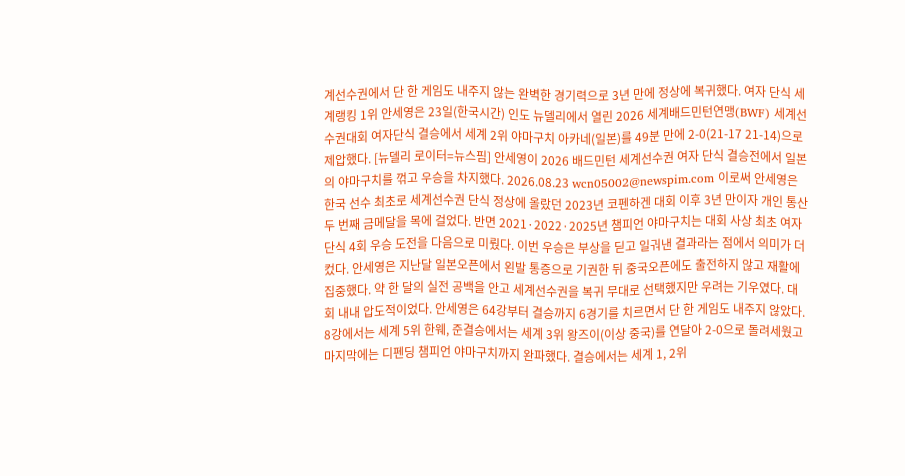계선수권에서 단 한 게임도 내주지 않는 완벽한 경기력으로 3년 만에 정상에 복귀했다. 여자 단식 세계랭킹 1위 안세영은 23일(한국시간) 인도 뉴델리에서 열린 2026 세계배드민턴연맹(BWF) 세계선수권대회 여자단식 결승에서 세계 2위 야마구치 아카네(일본)를 49분 만에 2-0(21-17 21-14)으로 제압했다. [뉴델리 로이터=뉴스핌] 안세영이 2026 배드민턴 세계선수권 여자 단식 결승전에서 일본의 야마구치를 꺾고 우승을 차지했다. 2026.08.23 wcn05002@newspim.com 이로써 안세영은 한국 선수 최초로 세계선수권 단식 정상에 올랐던 2023년 코펜하겐 대회 이후 3년 만이자 개인 통산 두 번째 금메달을 목에 걸었다. 반면 2021·2022·2025년 챔피언 야마구치는 대회 사상 최초 여자단식 4회 우승 도전을 다음으로 미뤘다. 이번 우승은 부상을 딛고 일궈낸 결과라는 점에서 의미가 더 컸다. 안세영은 지난달 일본오픈에서 왼발 통증으로 기권한 뒤 중국오픈에도 출전하지 않고 재활에 집중했다. 약 한 달의 실전 공백을 안고 세계선수권을 복귀 무대로 선택했지만 우려는 기우였다. 대회 내내 압도적이었다. 안세영은 64강부터 결승까지 6경기를 치르면서 단 한 게임도 내주지 않았다. 8강에서는 세계 5위 한웨, 준결승에서는 세계 3위 왕즈이(이상 중국)를 연달아 2-0으로 돌려세웠고 마지막에는 디펜딩 챔피언 야마구치까지 완파했다. 결승에서는 세계 1, 2위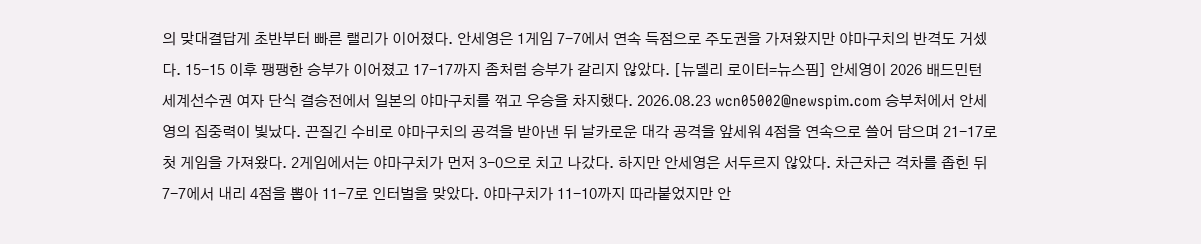의 맞대결답게 초반부터 빠른 랠리가 이어졌다. 안세영은 1게임 7-7에서 연속 득점으로 주도권을 가져왔지만 야마구치의 반격도 거셌다. 15-15 이후 팽팽한 승부가 이어졌고 17-17까지 좀처럼 승부가 갈리지 않았다. [뉴델리 로이터=뉴스핌] 안세영이 2026 배드민턴 세계선수권 여자 단식 결승전에서 일본의 야마구치를 꺾고 우승을 차지했다. 2026.08.23 wcn05002@newspim.com 승부처에서 안세영의 집중력이 빛났다. 끈질긴 수비로 야마구치의 공격을 받아낸 뒤 날카로운 대각 공격을 앞세워 4점을 연속으로 쓸어 담으며 21-17로 첫 게임을 가져왔다. 2게임에서는 야마구치가 먼저 3-0으로 치고 나갔다. 하지만 안세영은 서두르지 않았다. 차근차근 격차를 좁힌 뒤 7-7에서 내리 4점을 뽑아 11-7로 인터벌을 맞았다. 야마구치가 11-10까지 따라붙었지만 안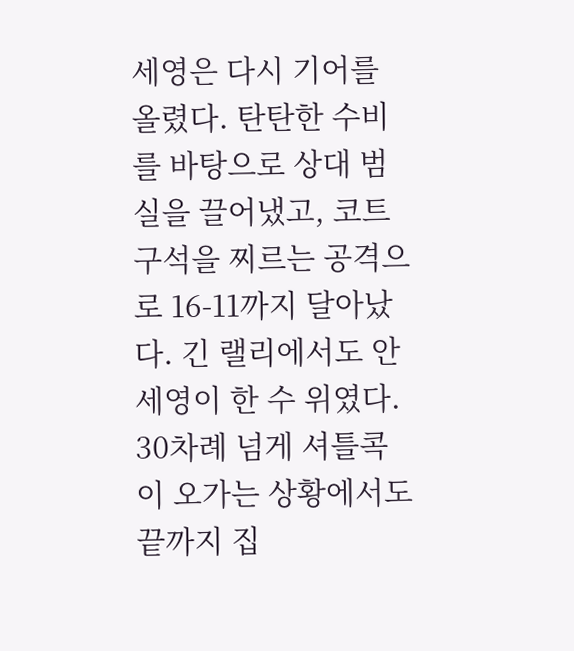세영은 다시 기어를 올렸다. 탄탄한 수비를 바탕으로 상대 범실을 끌어냈고, 코트 구석을 찌르는 공격으로 16-11까지 달아났다. 긴 랠리에서도 안세영이 한 수 위였다. 30차례 넘게 셔틀콕이 오가는 상황에서도 끝까지 집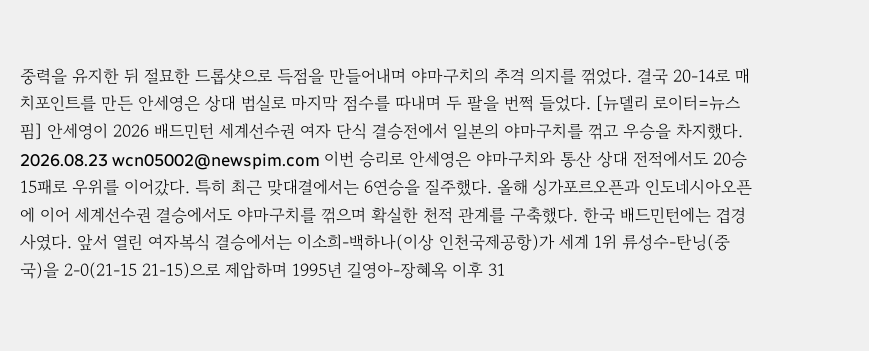중력을 유지한 뒤 절묘한 드롭샷으로 득점을 만들어내며 야마구치의 추격 의지를 꺾었다. 결국 20-14로 매치포인트를 만든 안세영은 상대 범실로 마지막 점수를 따내며 두 팔을 번쩍 들었다. [뉴델리 로이터=뉴스핌] 안세영이 2026 배드민턴 세계선수권 여자 단식 결승전에서 일본의 야마구치를 꺾고 우승을 차지했다. 2026.08.23 wcn05002@newspim.com 이번 승리로 안세영은 야마구치와 통산 상대 전적에서도 20승 15패로 우위를 이어갔다. 특히 최근 맞대결에서는 6연승을 질주했다. 올해 싱가포르오픈과 인도네시아오픈에 이어 세계선수권 결승에서도 야마구치를 꺾으며 확실한 천적 관계를 구축했다. 한국 배드민턴에는 겹경사였다. 앞서 열린 여자복식 결승에서는 이소희-백하나(이상 인천국제공항)가 세계 1위 류성수-탄닝(중국)을 2-0(21-15 21-15)으로 제압하며 1995년 길영아-장혜옥 이후 31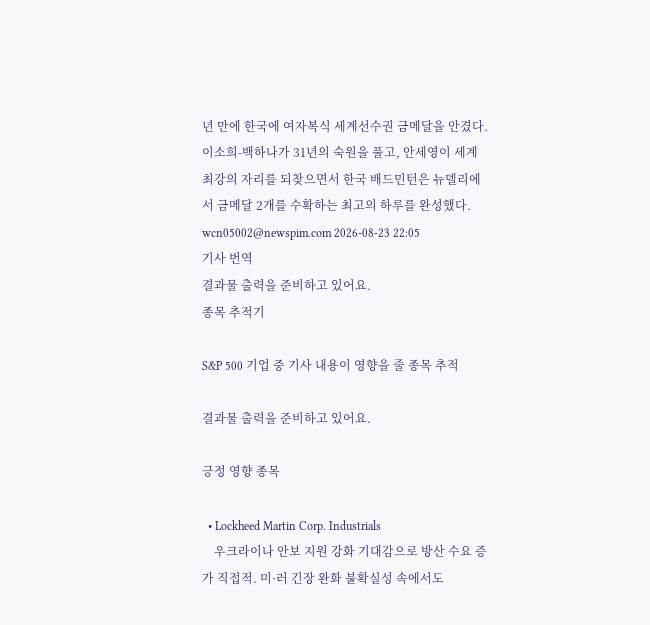년 만에 한국에 여자복식 세계선수권 금메달을 안겼다. 이소희-백하나가 31년의 숙원을 풀고, 안세영이 세계 최강의 자리를 되찾으면서 한국 배드민턴은 뉴델리에서 금메달 2개를 수확하는 최고의 하루를 완성했다. wcn05002@newspim.com 2026-08-23 22:05
기사 번역
결과물 출력을 준비하고 있어요.
종목 추적기

S&P 500 기업 중 기사 내용이 영향을 줄 종목 추적

결과물 출력을 준비하고 있어요.

긍정 영향 종목

  • Lockheed Martin Corp. Industrials
    우크라이나 안보 지원 강화 기대감으로 방산 수요 증가 직접적. 미·러 긴장 완화 불확실성 속에서도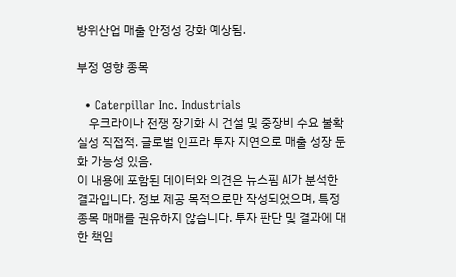방위산업 매출 안정성 강화 예상됨.

부정 영향 종목

  • Caterpillar Inc. Industrials
    우크라이나 전쟁 장기화 시 건설 및 중장비 수요 불확실성 직접적. 글로벌 인프라 투자 지연으로 매출 성장 둔화 가능성 있음.
이 내용에 포함된 데이터와 의견은 뉴스핌 AI가 분석한 결과입니다. 정보 제공 목적으로만 작성되었으며, 특정 종목 매매를 권유하지 않습니다. 투자 판단 및 결과에 대한 책임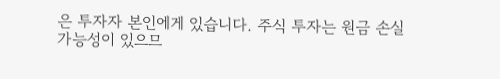은 투자자 본인에게 있습니다. 주식 투자는 원금 손실 가능성이 있으므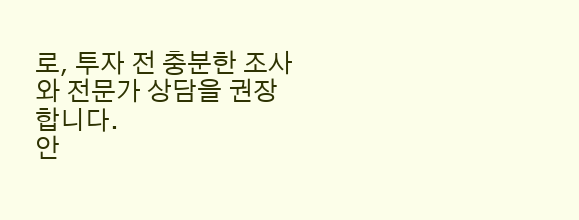로, 투자 전 충분한 조사와 전문가 상담을 권장합니다.
안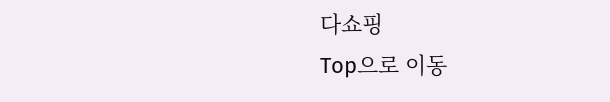다쇼핑
Top으로 이동